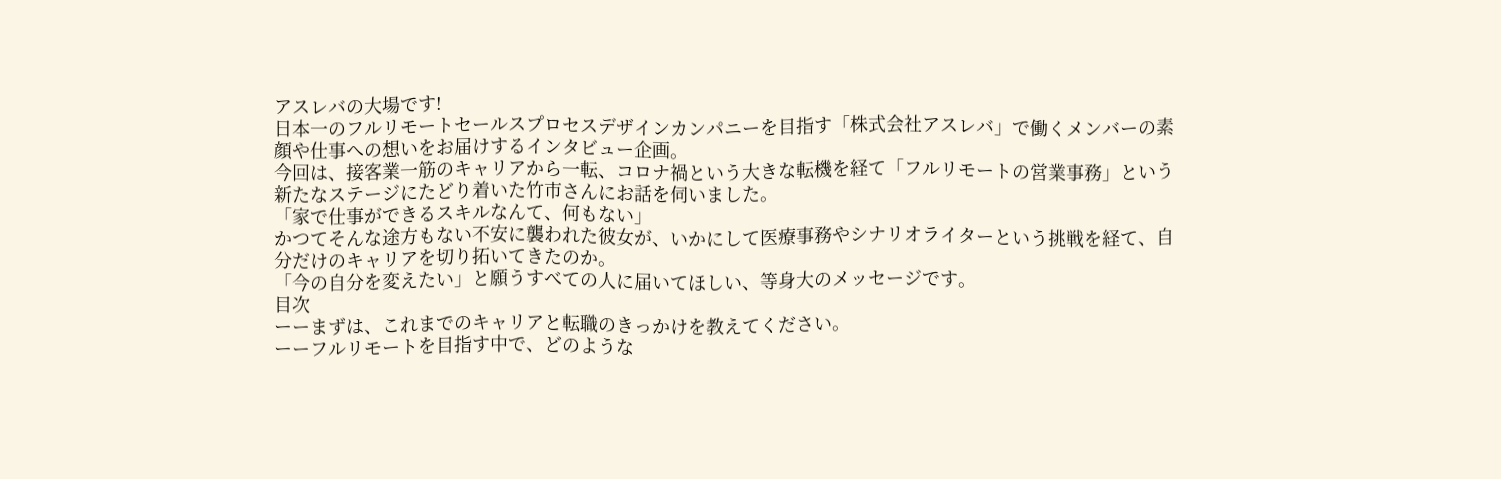アスレバの大場です!
日本一のフルリモートセールスプロセスデザインカンパニーを目指す「株式会社アスレバ」で働くメンバーの素顔や仕事への想いをお届けするインタビュー企画。
今回は、接客業一筋のキャリアから一転、コロナ禍という大きな転機を経て「フルリモートの営業事務」という新たなステージにたどり着いた竹市さんにお話を伺いました。
「家で仕事ができるスキルなんて、何もない」
かつてそんな途方もない不安に襲われた彼女が、いかにして医療事務やシナリオライターという挑戦を経て、自分だけのキャリアを切り拓いてきたのか。
「今の自分を変えたい」と願うすべての人に届いてほしい、等身大のメッセージです。
目次
ーーまずは、これまでのキャリアと転職のきっかけを教えてください。
ーーフルリモートを目指す中で、どのような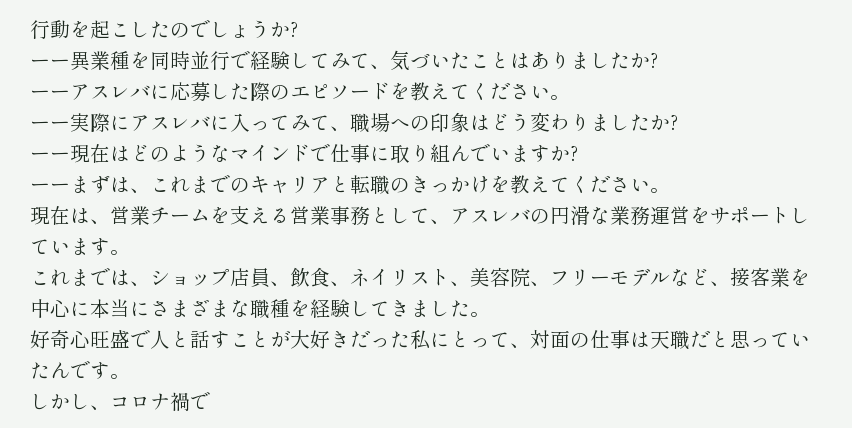行動を起こしたのでしょうか?
ーー異業種を同時並行で経験してみて、気づいたことはありましたか?
ーーアスレバに応募した際のエピソードを教えてください。
ーー実際にアスレバに入ってみて、職場への印象はどう変わりましたか?
ーー現在はどのようなマインドで仕事に取り組んでいますか?
ーーまずは、これまでのキャリアと転職のきっかけを教えてください。
現在は、営業チームを支える営業事務として、アスレバの円滑な業務運営をサポートしています。
これまでは、ショップ店員、飲食、ネイリスト、美容院、フリーモデルなど、接客業を中心に本当にさまざまな職種を経験してきました。
好奇心旺盛で人と話すことが大好きだった私にとって、対面の仕事は天職だと思っていたんです。
しかし、コロナ禍で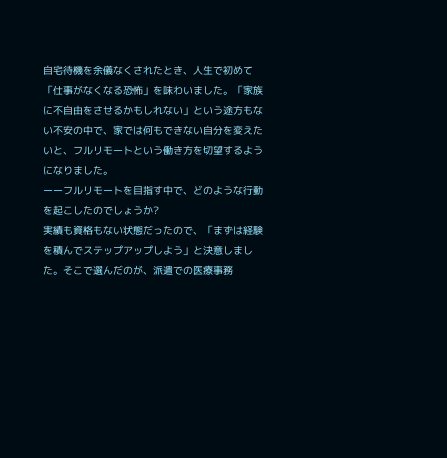自宅待機を余儀なくされたとき、人生で初めて「仕事がなくなる恐怖」を味わいました。「家族に不自由をさせるかもしれない」という途方もない不安の中で、家では何もできない自分を変えたいと、フルリモートという働き方を切望するようになりました。
ーーフルリモートを目指す中で、どのような行動を起こしたのでしょうか?
実績も資格もない状態だったので、「まずは経験を積んでステップアップしよう」と決意しました。そこで選んだのが、派遣での医療事務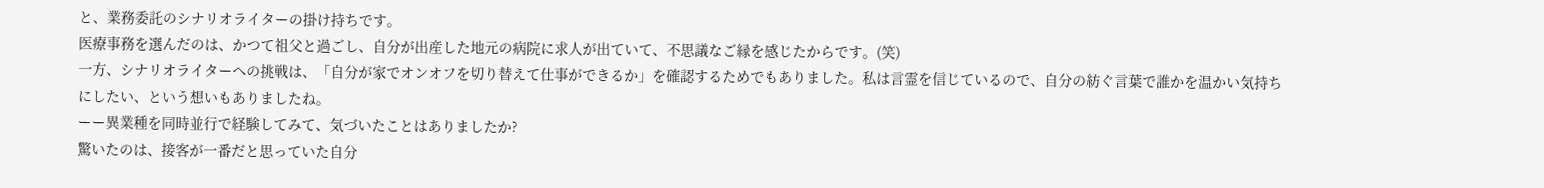と、業務委託のシナリオライターの掛け持ちです。
医療事務を選んだのは、かつて祖父と過ごし、自分が出産した地元の病院に求人が出ていて、不思議なご縁を感じたからです。(笑)
一方、シナリオライターへの挑戦は、「自分が家でオンオフを切り替えて仕事ができるか」を確認するためでもありました。私は言霊を信じているので、自分の紡ぐ言葉で誰かを温かい気持ちにしたい、という想いもありましたね。
ーー異業種を同時並行で経験してみて、気づいたことはありましたか?
驚いたのは、接客が一番だと思っていた自分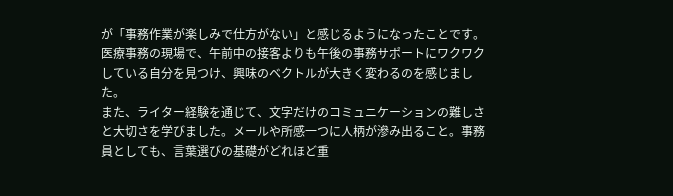が「事務作業が楽しみで仕方がない」と感じるようになったことです。医療事務の現場で、午前中の接客よりも午後の事務サポートにワクワクしている自分を見つけ、興味のベクトルが大きく変わるのを感じました。
また、ライター経験を通じて、文字だけのコミュニケーションの難しさと大切さを学びました。メールや所感一つに人柄が滲み出ること。事務員としても、言葉選びの基礎がどれほど重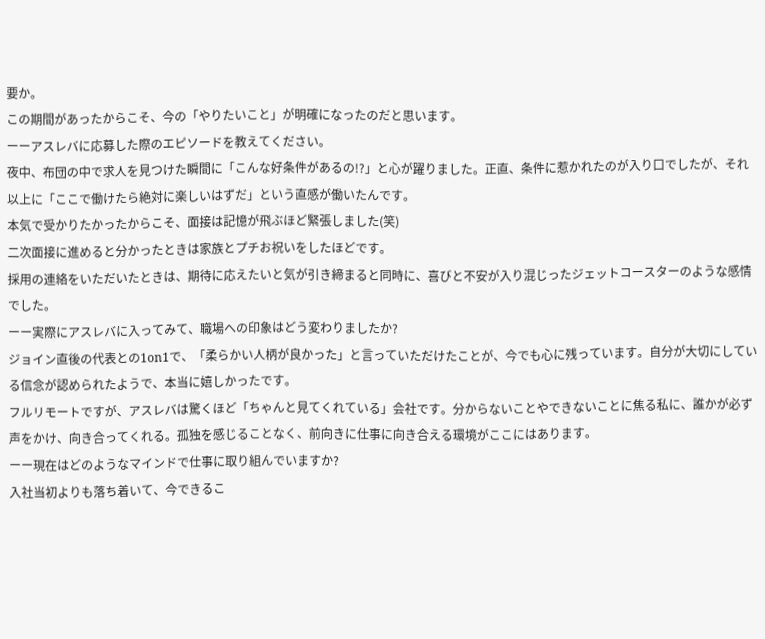要か。
この期間があったからこそ、今の「やりたいこと」が明確になったのだと思います。
ーーアスレバに応募した際のエピソードを教えてください。
夜中、布団の中で求人を見つけた瞬間に「こんな好条件があるの!?」と心が躍りました。正直、条件に惹かれたのが入り口でしたが、それ以上に「ここで働けたら絶対に楽しいはずだ」という直感が働いたんです。
本気で受かりたかったからこそ、面接は記憶が飛ぶほど緊張しました(笑)
二次面接に進めると分かったときは家族とプチお祝いをしたほどです。
採用の連絡をいただいたときは、期待に応えたいと気が引き締まると同時に、喜びと不安が入り混じったジェットコースターのような感情でした。
ーー実際にアスレバに入ってみて、職場への印象はどう変わりましたか?
ジョイン直後の代表との1on1で、「柔らかい人柄が良かった」と言っていただけたことが、今でも心に残っています。自分が大切にしている信念が認められたようで、本当に嬉しかったです。
フルリモートですが、アスレバは驚くほど「ちゃんと見てくれている」会社です。分からないことやできないことに焦る私に、誰かが必ず声をかけ、向き合ってくれる。孤独を感じることなく、前向きに仕事に向き合える環境がここにはあります。
ーー現在はどのようなマインドで仕事に取り組んでいますか?
入社当初よりも落ち着いて、今できるこ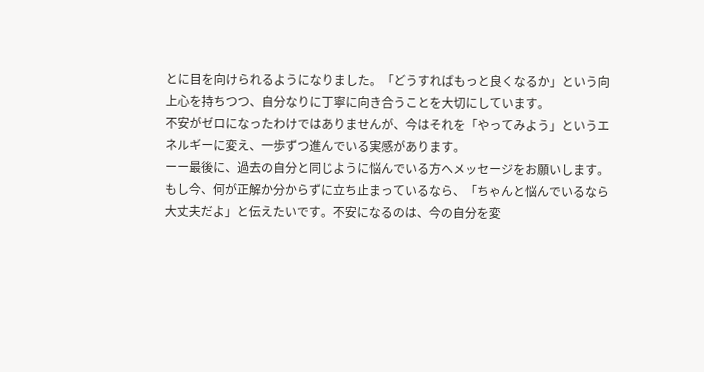とに目を向けられるようになりました。「どうすればもっと良くなるか」という向上心を持ちつつ、自分なりに丁寧に向き合うことを大切にしています。
不安がゼロになったわけではありませんが、今はそれを「やってみよう」というエネルギーに変え、一歩ずつ進んでいる実感があります。
ーー最後に、過去の自分と同じように悩んでいる方へメッセージをお願いします。
もし今、何が正解か分からずに立ち止まっているなら、「ちゃんと悩んでいるなら大丈夫だよ」と伝えたいです。不安になるのは、今の自分を変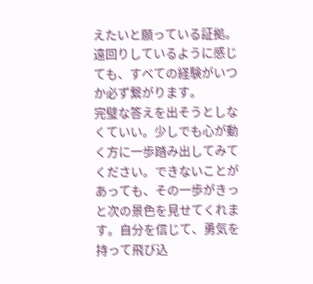えたいと願っている証拠。遠回りしているように感じても、すべての経験がいつか必ず繋がります。
完璧な答えを出そうとしなくていい。少しでも心が動く方に一歩踏み出してみてください。できないことがあっても、その一歩がきっと次の景色を見せてくれます。自分を信じて、勇気を持って飛び込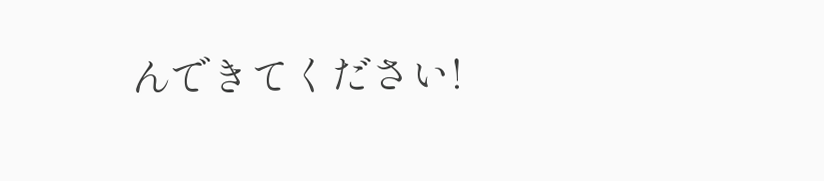んできてください!